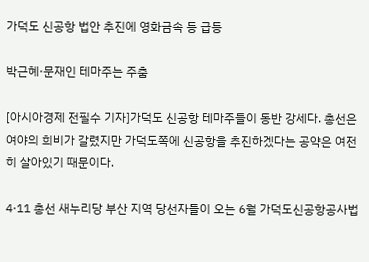가덕도 신공항 법안 추진에 영화금속 등 급등

박근혜·문재인 테마주는 주춤

[아시아경제 전필수 기자]가덕도 신공항 테마주들이 동반 강세다. 총선은 여야의 희비가 갈렸지만 가덕도쪽에 신공항을 추진하겠다는 공약은 여전히 살아있기 때문이다.

4·11 총선 새누리당 부산 지역 당선자들이 오는 6월 가덕도신공항공사법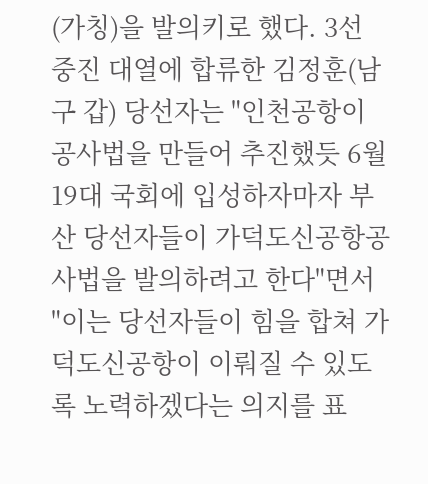(가칭)을 발의키로 했다. 3선 중진 대열에 합류한 김정훈(남구 갑) 당선자는 "인천공항이 공사법을 만들어 추진했듯 6월 19대 국회에 입성하자마자 부산 당선자들이 가덕도신공항공사법을 발의하려고 한다"면서 "이는 당선자들이 힘을 합쳐 가덕도신공항이 이뤄질 수 있도록 노력하겠다는 의지를 표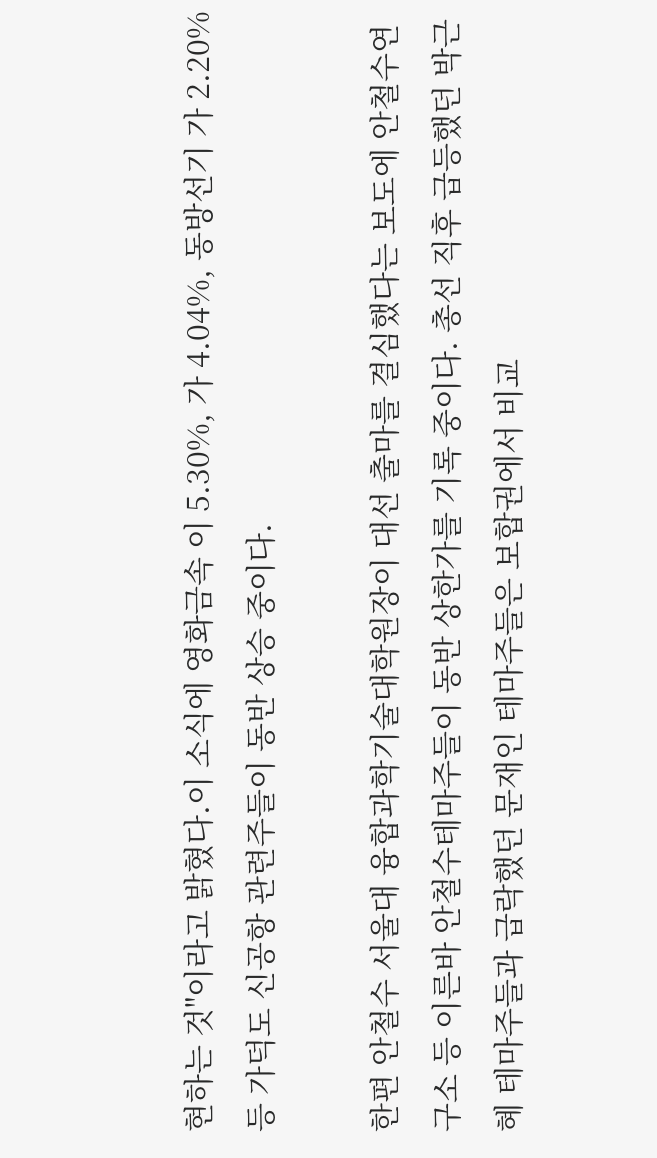현하는 것"이라고 밝혔다.이 소식에 영화금속 이 5.30%, 가 4.04%, 동방선기 가 2.20% 등 가덕도 신공항 관련주들이 동반 상승 중이다.

한편 안철수 서울대 융합과학기술대학원장이 대선 출마를 결심했다는 보도에 안철수연구소 등 이른바 안철수테마주들이 동반 상한가를 기록 중이다. 총선 직후 급등했던 박근혜 테마주들과 급락했던 문재인 테마주들은 보합권에서 비교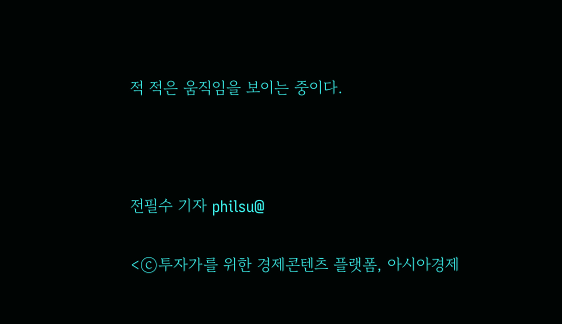적 적은 움직임을 보이는 중이다.



전필수 기자 philsu@

<ⓒ투자가를 위한 경제콘텐츠 플랫폼, 아시아경제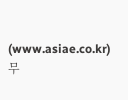(www.asiae.co.kr) 무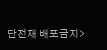단전재 배포금지>